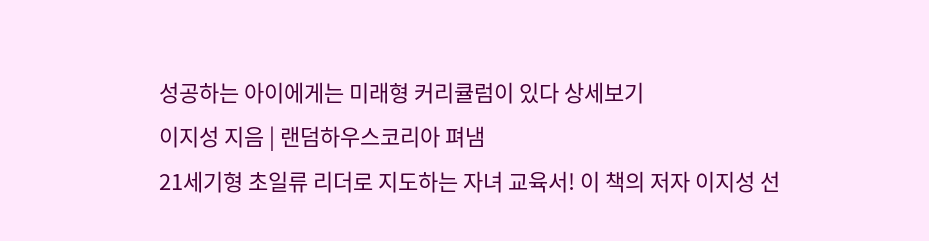성공하는 아이에게는 미래형 커리큘럼이 있다 상세보기
이지성 지음 | 랜덤하우스코리아 펴냄
21세기형 초일류 리더로 지도하는 자녀 교육서! 이 책의 저자 이지성 선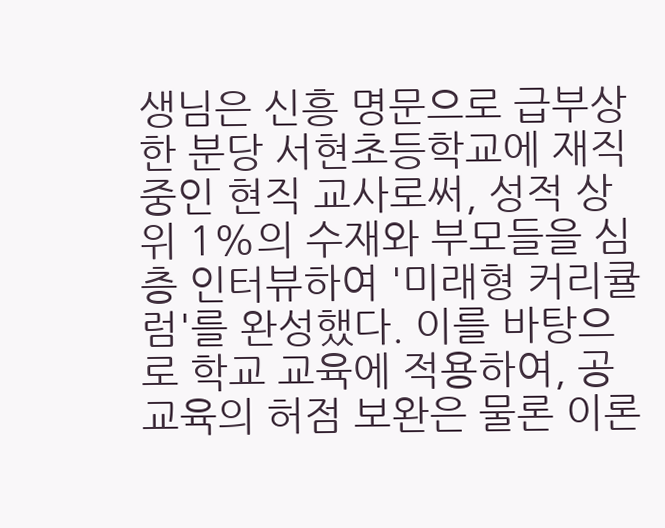생님은 신흥 명문으로 급부상한 분당 서현초등학교에 재직 중인 현직 교사로써, 성적 상위 1%의 수재와 부모들을 심층 인터뷰하여 '미래형 커리큘럼'를 완성했다. 이를 바탕으로 학교 교육에 적용하여, 공교육의 허점 보완은 물론 이론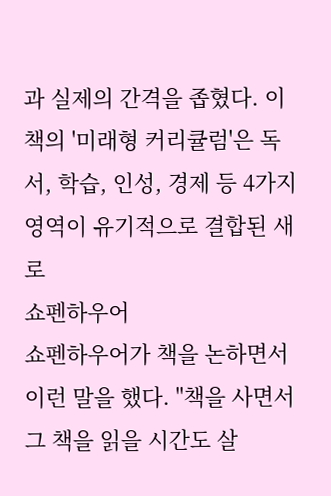과 실제의 간격을 좁혔다. 이 책의 '미래형 커리큘럼'은 독서, 학습, 인성, 경제 등 4가지 영역이 유기적으로 결합된 새로
쇼펜하우어
쇼펜하우어가 책을 논하면서 이런 말을 했다. "책을 사면서 그 책을 읽을 시간도 살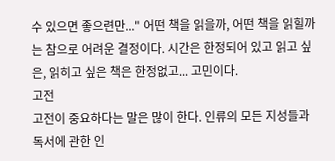수 있으면 좋으련만..." 어떤 책을 읽을까, 어떤 책을 읽힐까는 참으로 어려운 결정이다. 시간은 한정되어 있고 읽고 싶은, 읽히고 싶은 책은 한정없고... 고민이다.
고전
고전이 중요하다는 말은 많이 한다. 인류의 모든 지성들과 독서에 관한 인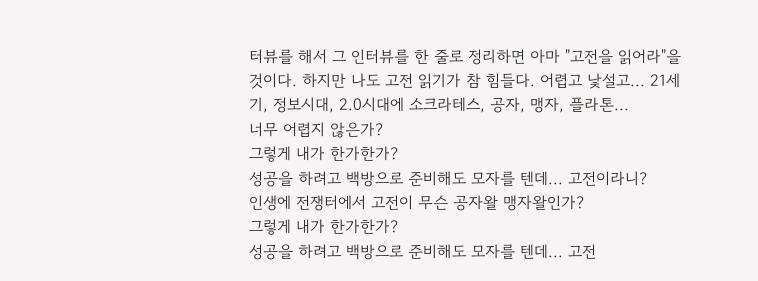터뷰를 해서 그 인터뷰를 한 줄로 정리하면 아마 "고전을 읽어라"을 것이다. 하지만 나도 고전 읽기가 참 힘들다. 어렵고 낯설고... 21세기, 정보시대, 2.0시대에 소크라테스, 공자, 맹자, 플라톤...
너무 어렵지 않은가?
그렇게 내가 한가한가?
성공을 하려고 백방으로 준비해도 모자를 텐데... 고전이라니?
인생에 전쟁터에서 고전이 무슨 공자왈 맹자왈인가?
그렇게 내가 한가한가?
성공을 하려고 백방으로 준비해도 모자를 텐데... 고전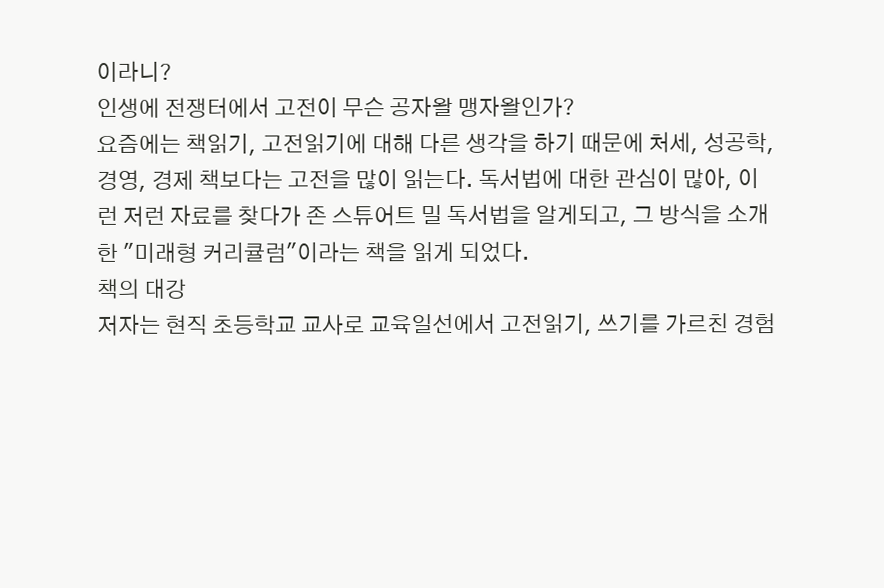이라니?
인생에 전쟁터에서 고전이 무슨 공자왈 맹자왈인가?
요즘에는 책읽기, 고전읽기에 대해 다른 생각을 하기 때문에 처세, 성공학, 경영, 경제 책보다는 고전을 많이 읽는다. 독서법에 대한 관심이 많아, 이런 저런 자료를 찾다가 존 스튜어트 밀 독서법을 알게되고, 그 방식을 소개한 "미래형 커리큘럼"이라는 책을 읽게 되었다.
책의 대강
저자는 현직 초등학교 교사로 교육일선에서 고전읽기, 쓰기를 가르친 경험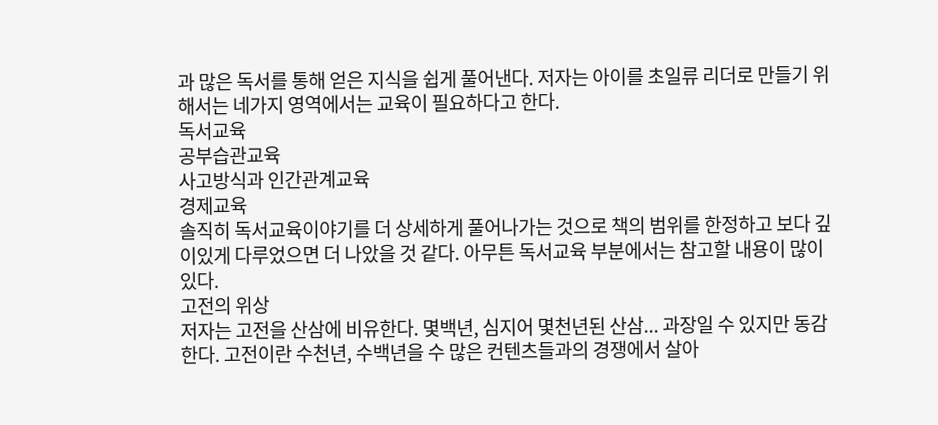과 많은 독서를 통해 얻은 지식을 쉽게 풀어낸다. 저자는 아이를 초일류 리더로 만들기 위해서는 네가지 영역에서는 교육이 필요하다고 한다.
독서교육
공부습관교육
사고방식과 인간관계교육
경제교육
솔직히 독서교육이야기를 더 상세하게 풀어나가는 것으로 책의 범위를 한정하고 보다 깊이있게 다루었으면 더 나았을 것 같다. 아무튼 독서교육 부분에서는 참고할 내용이 많이 있다.
고전의 위상
저자는 고전을 산삼에 비유한다. 몇백년, 심지어 몇천년된 산삼... 과장일 수 있지만 동감한다. 고전이란 수천년, 수백년을 수 많은 컨텐츠들과의 경쟁에서 살아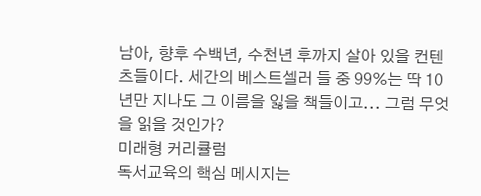남아, 향후 수백년, 수천년 후까지 살아 있을 컨텐츠들이다. 세간의 베스트셀러 들 중 99%는 딱 10년만 지나도 그 이름을 잃을 책들이고... 그럼 무엇을 읽을 것인가?
미래형 커리큘럼
독서교육의 핵심 메시지는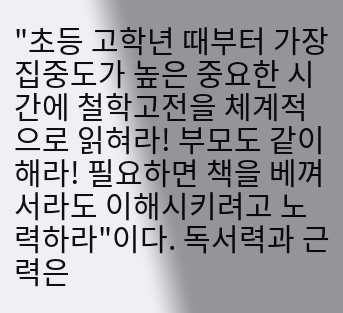"초등 고학년 때부터 가장 집중도가 높은 중요한 시간에 철학고전을 체계적으로 읽혀라! 부모도 같이 해라! 필요하면 책을 베껴서라도 이해시키려고 노력하라"이다. 독서력과 근력은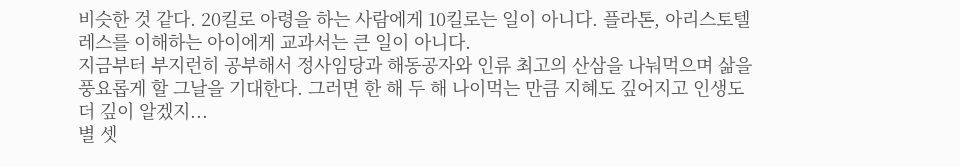비슷한 것 같다. 20킬로 아령을 하는 사람에게 10킬로는 일이 아니다. 플라톤, 아리스토텔레스를 이해하는 아이에게 교과서는 큰 일이 아니다.
지금부터 부지런히 공부해서 정사임당과 해동공자와 인류 최고의 산삼을 나눠먹으며 삶을 풍요롭게 할 그날을 기대한다. 그러면 한 해 두 해 나이먹는 만큼 지혜도 깊어지고 인생도 더 깊이 알겠지...
별 셋